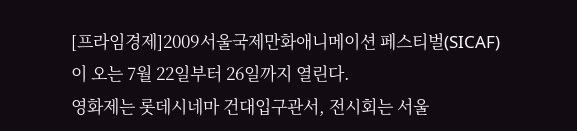[프라임경제]2009서울국제만화애니메이션 페스티벌(SICAF)이 오는 7월 22일부터 26일까지 열린다.
영화제는 롯데시네마 건대입구관서, 전시회는 서울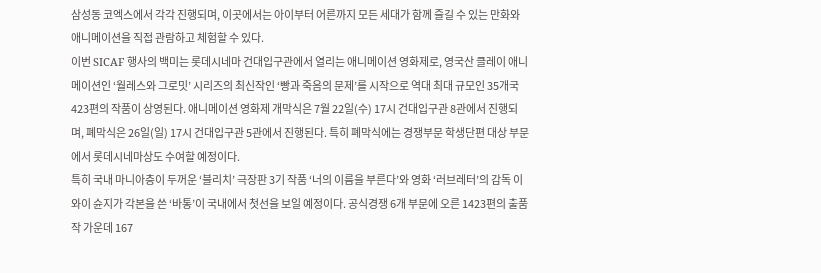삼성동 코엑스에서 각각 진행되며, 이곳에서는 아이부터 어른까지 모든 세대가 함께 즐길 수 있는 만화와 애니메이션을 직접 관람하고 체험할 수 있다.
이번 SICAF 행사의 백미는 롯데시네마 건대입구관에서 열리는 애니메이션 영화제로, 영국산 클레이 애니메이션인 ‘월레스와 그로밋’ 시리즈의 최신작인 ‘빵과 죽음의 문제’를 시작으로 역대 최대 규모인 35개국 423편의 작품이 상영된다. 애니메이션 영화제 개막식은 7월 22일(수) 17시 건대입구관 8관에서 진행되며, 폐막식은 26일(일) 17시 건대입구관 5관에서 진행된다. 특히 폐막식에는 경쟁부문 학생단편 대상 부문에서 롯데시네마상도 수여할 예정이다.
특히 국내 마니아층이 두꺼운 ‘블리치’ 극장판 3기 작품 ‘너의 이름을 부른다’와 영화 ‘러브레터’의 감독 이와이 슌지가 각본을 쓴 ‘바통’이 국내에서 첫선을 보일 예정이다. 공식경쟁 6개 부문에 오른 1423편의 출품작 가운데 167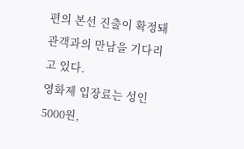편의 본선 진출이 확정돼 관객과의 만남을 기다리고 있다.
영화제 입장료는 성인 5000원,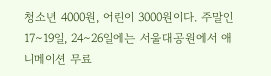청소년 4000원, 어린이 3000원이다. 주말인 17∼19일, 24∼26일에는 서울대공원에서 애니메이션 무료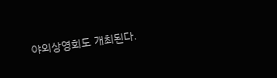야외상영회도 개최된다.